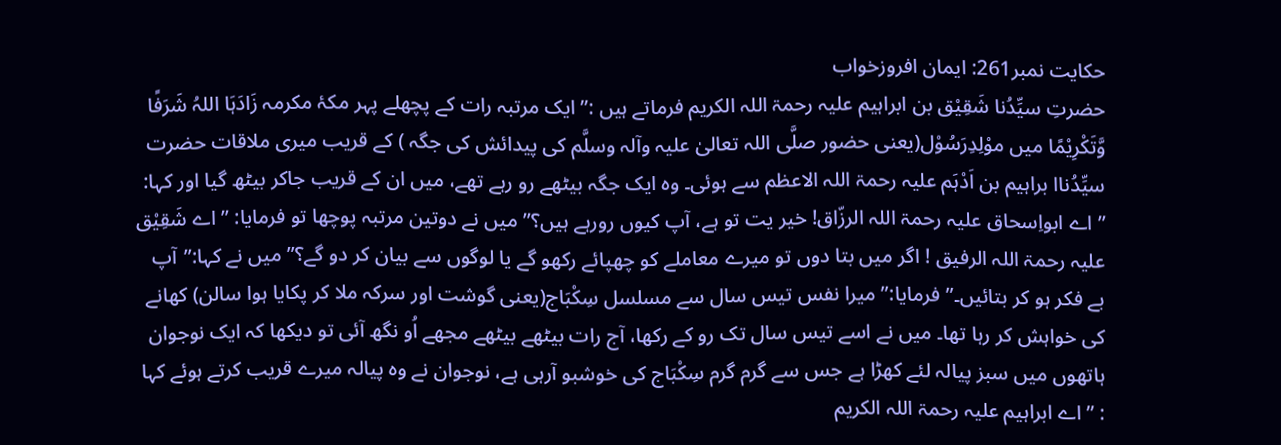حکایت نمبر261: ایمان افروزخواب
حضرتِ سیِّدُنا شَقِیْق بن ابراہیم علیہ رحمۃ اللہ الکریم فرماتے ہیں :” ایک مرتبہ رات کے پچھلے پہر مکۂ مکرمہ زَادَہَا اللہُ شَرَفًا وَّتَکْرِیْمًا میں موْلِدِرَسُوْل(یعنی حضور صلَّی اللہ تعالیٰ علیہ وآلہ وسلَّم کی پیدائش کی جگہ ) کے قریب میری ملاقات حضرت سیِّدُناا براہیم بن اَدْہَم علیہ رحمۃ اللہ الاعظم سے ہوئی۔ وہ ایک جگہ بیٹھے رو رہے تھے، میں ان کے قریب جاکر بیٹھ گیا اور کہا: ” اے ابواِسحاق علیہ رحمۃ اللہ الرزّاق! خیر یت تو ہے، آپ کیوں رورہے ہیں؟”میں نے دوتین مرتبہ پوچھا تو فرمایا: ”اے شَقِیْق علیہ رحمۃ اللہ الرفیق ! اگر میں بتا دوں تو میرے معاملے کو چھپائے رکھو گے یا لوگوں سے بیان کر دو گے؟” میں نے کہا:”آپ بے فکر ہو کر بتائیں۔” فرمایا:” میرا نفس تیس سال سے مسلسل سِکْبَاج(یعنی گوشت اور سرکہ ملا کر پکایا ہوا سالن) کھانے کی خواہش کر رہا تھا۔ میں نے اسے تیس سال تک رو کے رکھا، آج رات بیٹھے بیٹھے مجھے اُو نگھ آئی تو دیکھا کہ ایک نوجوان ہاتھوں میں سبز پیالہ لئے کھڑا ہے جس سے گرم گرم سِکْبَاج کی خوشبو آرہی ہے، نوجوان نے وہ پیالہ میرے قریب کرتے ہوئے کہا : ”اے ابراہیم علیہ رحمۃ اللہ الکریم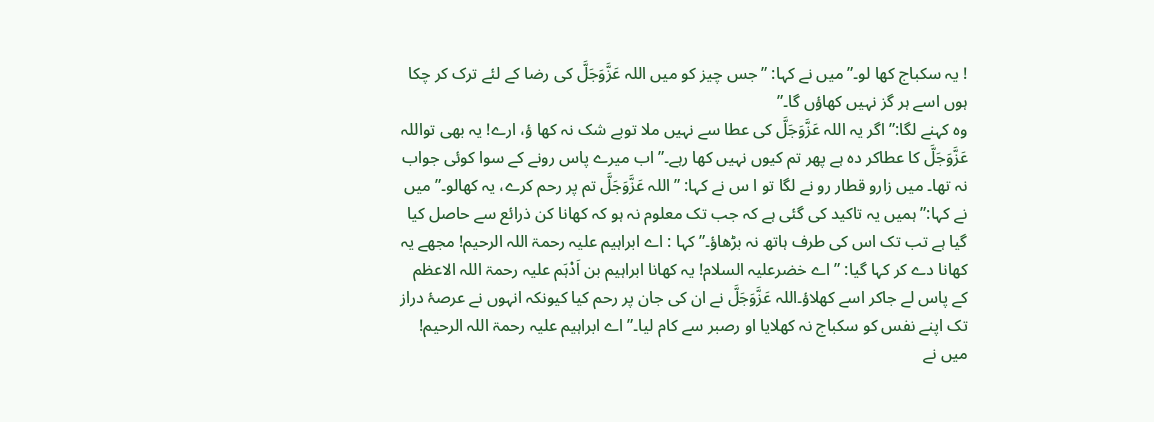! یہ سکباج کھا لو۔” میں نے کہا: ”جس چیز کو میں اللہ عَزَّوَجَلَّ کی رضا کے لئے ترک کر چکا ہوں اسے ہر گز نہیں کھاؤں گا۔”
وہ کہنے لگا:” اگر یہ اللہ عَزَّوَجَلَّ کی عطا سے نہیں ملا توبے شک نہ کھا ؤ، ارے! یہ بھی تواللہ عَزَّوَجَلَّ کا عطاکر دہ ہے پھر تم کیوں نہیں کھا رہے۔” اب میرے پاس رونے کے سوا کوئی جواب نہ تھا۔ میں زارو قطار رو نے لگا تو ا س نے کہا: ”اللہ عَزَّوَجَلَّ تم پر رحم کرے، یہ کھالو۔”میں نے کہا:” ہمیں یہ تاکید کی گئی ہے کہ جب تک معلوم نہ ہو کہ کھانا کن ذرائع سے حاصل کیا گیا ہے تب تک اس کی طرف ہاتھ نہ بڑھاؤ۔” کہا : اے ابراہیم علیہ رحمۃ اللہ الرحیم! مجھے یہ کھانا دے کر کہا گیا: ” اے خضرعلیہ السلام! یہ کھانا ابراہیم بن اَدْہَم علیہ رحمۃ اللہ الاعظم کے پاس لے جاکر اسے کھلاؤ۔اللہ عَزَّوَجَلَّ نے ان کی جان پر رحم کیا کیونکہ انہوں نے عرصۂ دراز تک اپنے نفس کو سکباج نہ کھلایا او رصبر سے کام لیا۔” اے ابراہیم علیہ رحمۃ اللہ الرحیم! میں نے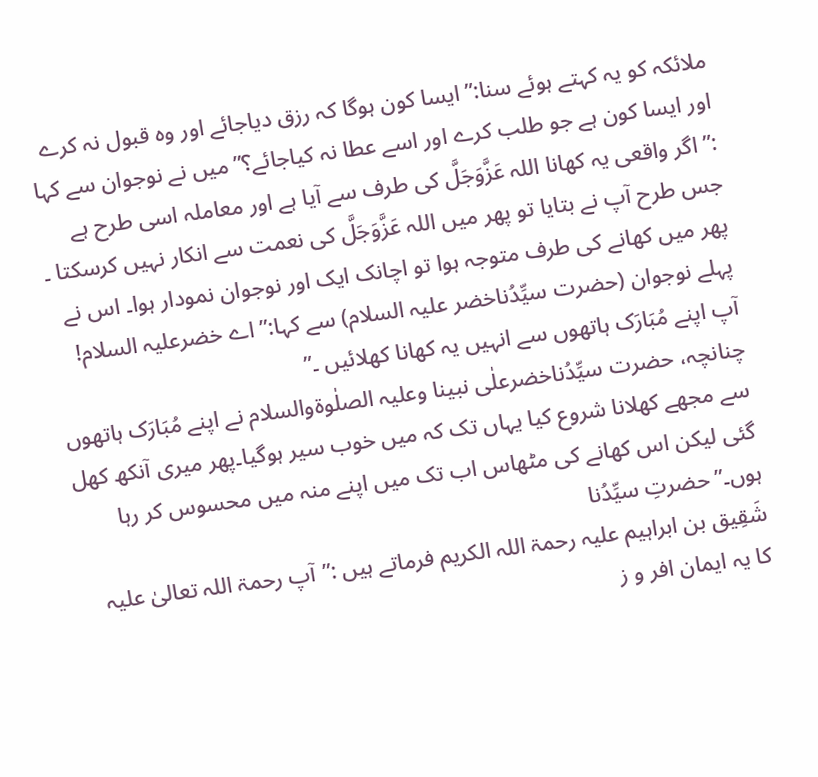ملائکہ کو یہ کہتے ہوئے سنا:” ایسا کون ہوگا کہ رزق دیاجائے اور وہ قبول نہ کرے اور ایسا کون ہے جو طلب کرے اور اسے عطا نہ کیاجائے؟” میں نے نوجوان سے کہا :” اگر واقعی یہ کھانا اللہ عَزَّوَجَلَّ کی طرف سے آیا ہے اور معاملہ اسی طرح ہے جس طرح آپ نے بتایا تو پھر میں اللہ عَزَّوَجَلَّ کی نعمت سے انکار نہیں کرسکتا ۔ پھر میں کھانے کی طرف متوجہ ہوا تو اچانک ایک اور نوجوان نمودار ہوا۔ اس نے پہلے نوجوان (حضرت سیِّدُناخضر علیہ السلام) سے کہا:” اے خضرعلیہ السلام! آپ اپنے مُبَارَک ہاتھوں سے انہیں یہ کھانا کھلائیں ۔”
چنانچہ، حضرت سیِّدُناخضرعلٰی نبینا وعلیہ الصلٰوۃوالسلام نے اپنے مُبَارَک ہاتھوں سے مجھے کھلانا شروع کیا یہاں تک کہ میں خوب سیر ہوگیا۔پھر میری آنکھ کھل گئی لیکن اس کھانے کی مٹھاس اب تک میں اپنے منہ میں محسوس کر رہا ہوں۔”حضرتِ سیِّدُنا
شَقِیق بن ابراہیم علیہ رحمۃ اللہ الکریم فرماتے ہیں :”آپ رحمۃ اللہ تعالیٰ علیہ کا یہ ایمان افر و ز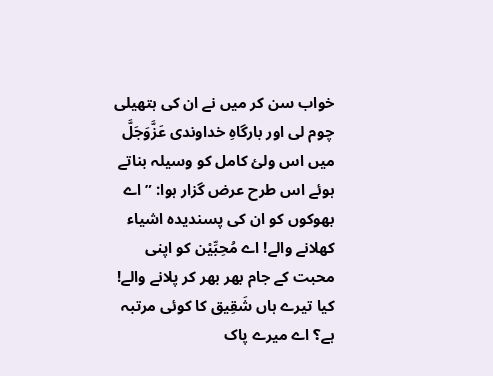خواب سن کر میں نے ان کی ہتھیلی چوم لی اور بارگاہِ خداوندی عَزَّوَجَلَّ میں اس ولئ کامل کو وسیلہ بناتے ہوئے اس طرح عرض گزار ہوا: ”اے بھوکوں کو ان کی پسندیدہ اشیاء کھلانے والے! اے مُحِبِّیْن کو اپنی محبت کے جام بھر بھر کر پلانے والے! کیا تیرے ہاں شَقِیق کا کوئی مرتبہ ہے؟ اے میرے پاک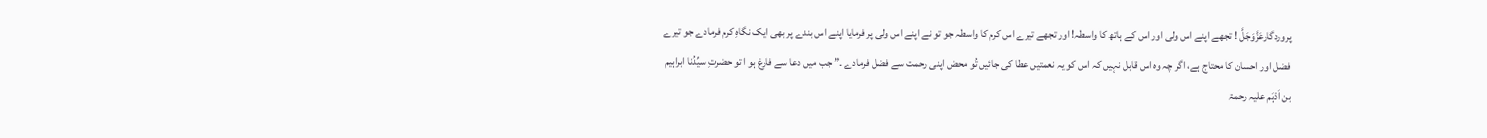پروردگارعَزَّوَجَلَّ ! تجھے اپنے اس ولی اور اس کے ہاتھ کا واسطہ! اور تجھے تیرے اس کرم کا واسطہ جو تو نے اپنے اس ولی پر فرمایا اپنے اس بندے پر بھی ایک نگاہِ کرم فرمادے جو تیرے فضل اور احسان کا محتاج ہے، اگر چہ وہ اس قابل نہیں کہ اس کو یہ نعمتیں عطا کی جائیں تُو محض اپنی رحمت سے فضل فرمادے ۔” جب میں دعا سے فارغ ہو ا تو حضرتِ سیِّدُنا ابراہیم بن اَدْہَم علیہ رحمۃ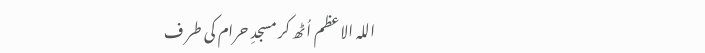اللہ الاعظم اُٹھ کر مسجدِ حرام کی طر ف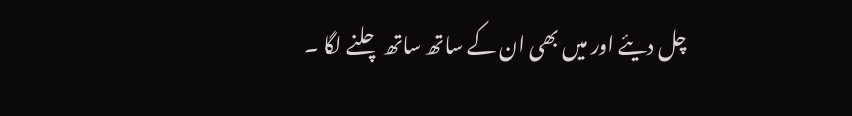چل دیئے اور میں بھی ان کے ساتھ ساتھ چلنے لگا ۔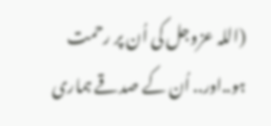(اللہ عزوجل کی اُن پر رحمت ہو..اور.. اُن کے صدقے ہماری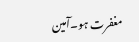مغفرت ہو۔آمین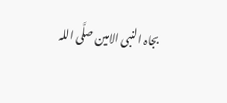بجاہ النبی الامین صلَّی اللہ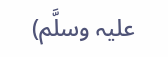علیہ وسلَّم)